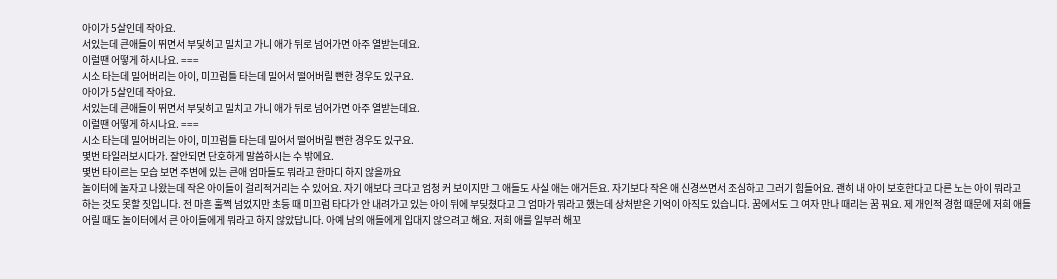아이가 5살인데 작아요.
서있는데 큰애들이 뛰면서 부딫히고 밀치고 가니 애가 뒤로 넘어가면 아주 열받는데요.
이럴땐 어떻게 하시나요. ===
시소 타는데 밀어버리는 아이, 미끄럼틀 타는데 밀어서 떨어버릴 뻔한 경우도 있구요.
아이가 5살인데 작아요.
서있는데 큰애들이 뛰면서 부딫히고 밀치고 가니 애가 뒤로 넘어가면 아주 열받는데요.
이럴땐 어떻게 하시나요. ===
시소 타는데 밀어버리는 아이, 미끄럼틀 타는데 밀어서 떨어버릴 뻔한 경우도 있구요.
몇번 타일러보시다가. 잘안되면 단호하게 말씀하시는 수 밖에요.
몇번 타이르는 모습 보면 주변에 있는 큰애 엄마들도 뭐라고 한마디 하지 않을까요
놀이터에 놀자고 나왔는데 작은 아이들이 걸리적거리는 수 있어요. 자기 애보다 크다고 엄청 커 보이지만 그 애들도 사실 애는 애거든요. 자기보다 작은 애 신경쓰면서 조심하고 그러기 힘들어요. 괜히 내 아이 보호한다고 다른 노는 아이 뭐라고 하는 것도 못할 짓입니다. 전 마흔 훌쩍 넘었지만 초등 때 미끄럼 타다가 안 내려가고 있는 아이 뒤에 부딪쳤다고 그 엄마가 뭐라고 했는데 상처받은 기억이 아직도 있습니다. 꿈에서도 그 여자 만나 때리는 꿈 꿔요. 제 개인적 경험 때문에 저희 애들 어릴 때도 놀이터에서 큰 아이들에게 뭐라고 하지 않았답니다. 아예 남의 애들에게 입대지 않으려고 해요. 저희 애를 일부러 해꼬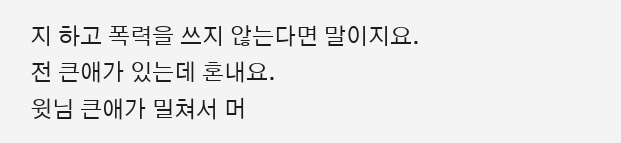지 하고 폭력을 쓰지 않는다면 말이지요.
전 큰애가 있는데 혼내요.
윗님 큰애가 밀쳐서 머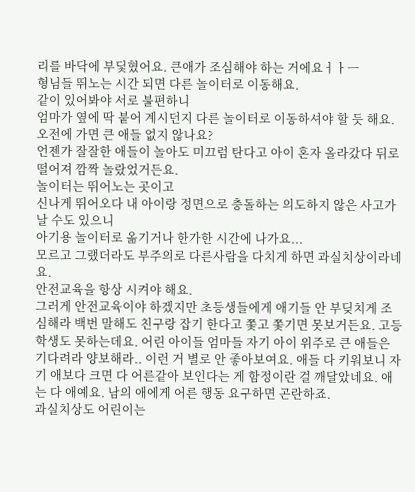리를 바닥에 부딫혔어요. 큰애가 조심해야 하는 거에요ㅓㅏㅡ
형님들 뛰노는 시간 되면 다른 놀이터로 이동해요.
같이 있어봐야 서로 불편하니
엄마가 옆에 딱 붙어 계시던지 다른 놀이터로 이동하셔야 할 듯 해요.
오전에 가면 큰 애들 없지 않나요?
언젠가 잘잘한 애들이 놀아도 미끄럼 탄다고 아이 혼자 올라갔다 뒤로 떨어져 깜짝 놀랐었거든요.
놀이터는 뛰어노는 곳이고
신나게 뛰어오다 내 아이랑 정면으로 충돌하는 의도하지 않은 사고가 날 수도 있으니
아기용 놀이터로 옮기거나 한가한 시간에 나가요...
모르고 그랬더라도 부주의로 다른사람을 다치게 하면 과실치상이라네요.
안전교육을 항상 시켜야 해요.
그러게 안전교육이야 하겠지만 초등생들에게 애기들 안 부딪치게 조심해라 백번 말해도 친구랑 잡기 한다고 쫓고 쫓기면 못보거든요. 고등학생도 못하는데요. 어린 아이들 엄마들 자기 아이 위주로 큰 애들은 기다려라 양보해라.. 이런 거 별로 안 좋아보여요. 애들 다 키워보니 자기 애보다 크면 다 어른같아 보인다는 게 함정이란 걸 깨달았네요. 애는 다 애예요. 남의 애에게 어른 행동 요구하면 곤란하죠.
과실치상도 어린이는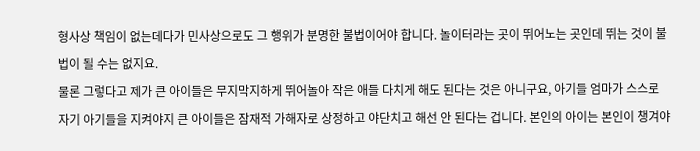형사상 책임이 없는데다가 민사상으로도 그 행위가 분명한 불법이어야 합니다. 놀이터라는 곳이 뛰어노는 곳인데 뛰는 것이 불법이 될 수는 없지요.
물론 그렇다고 제가 큰 아이들은 무지막지하게 뛰어놀아 작은 애들 다치게 해도 된다는 것은 아니구요, 아기들 엄마가 스스로 자기 아기들을 지켜야지 큰 아이들은 잠재적 가해자로 상정하고 야단치고 해선 안 된다는 겁니다. 본인의 아이는 본인이 챙겨야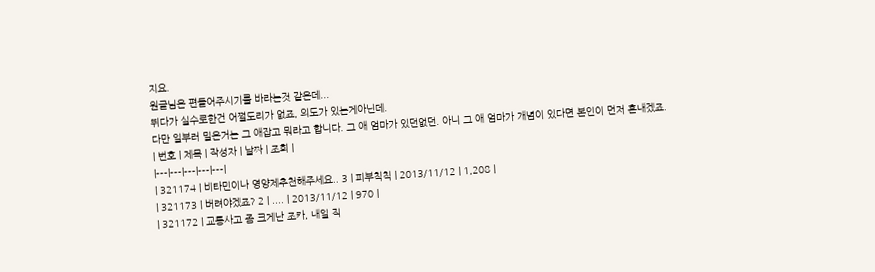지요.
원글님은 편들어주시기를 바라는것 같은데...
뛰다가 실수로한건 어쩔도리가 없죠, 의도가 있는게아닌데.
다만 일부러 밀은거는 그 애잡고 뭐라고 합니다. 그 애 엄마가 있던없던. 아니 그 애 엄마가 개념이 있다면 본인이 먼저 혼내겠죠.
| 번호 | 제목 | 작성자 | 날짜 | 조회 |
|---|---|---|---|---|
| 321174 | 비타민이나 영양제추천해주세요.. 3 | 피부칙칙 | 2013/11/12 | 1,208 |
| 321173 | 버려야겠죠? 2 | .... | 2013/11/12 | 970 |
| 321172 | 교통사고 좀 크게난 조카, 내일 직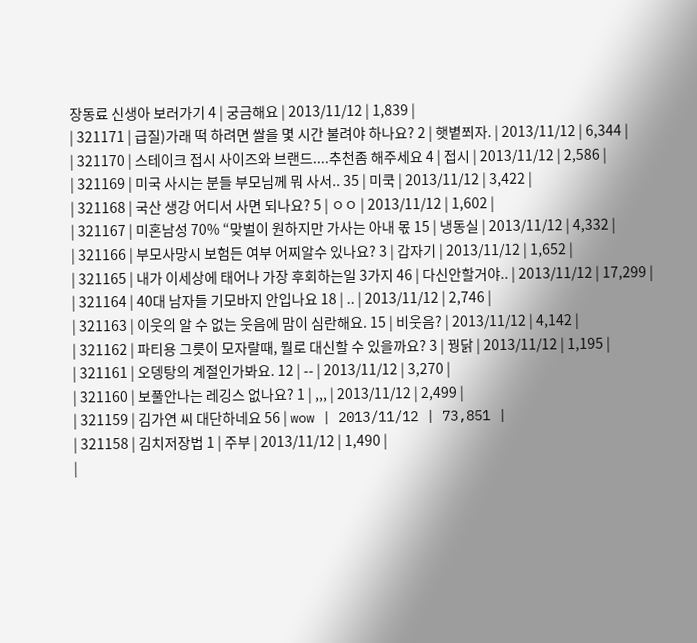장동료 신생아 보러가기 4 | 궁금해요 | 2013/11/12 | 1,839 |
| 321171 | 급질)가래 떡 하려면 쌀을 몇 시간 불려야 하나요? 2 | 햇볕쬐자. | 2013/11/12 | 6,344 |
| 321170 | 스테이크 접시 사이즈와 브랜드....추천좀 해주세요 4 | 접시 | 2013/11/12 | 2,586 |
| 321169 | 미국 사시는 분들 부모님께 뭐 사서.. 35 | 미쿡 | 2013/11/12 | 3,422 |
| 321168 | 국산 생강 어디서 사면 되나요? 5 | ㅇㅇ | 2013/11/12 | 1,602 |
| 321167 | 미혼남성 70% “맞벌이 원하지만 가사는 아내 몫 15 | 냉동실 | 2013/11/12 | 4,332 |
| 321166 | 부모사망시 보험든 여부 어찌알수 있나요? 3 | 갑자기 | 2013/11/12 | 1,652 |
| 321165 | 내가 이세상에 태어나 가장 후회하는일 3가지 46 | 다신안할거야.. | 2013/11/12 | 17,299 |
| 321164 | 40대 남자들 기모바지 안입나요 18 | .. | 2013/11/12 | 2,746 |
| 321163 | 이웃의 알 수 없는 웃음에 맘이 심란해요. 15 | 비웃음? | 2013/11/12 | 4,142 |
| 321162 | 파티용 그릇이 모자랄때, 뭘로 대신할 수 있을까요? 3 | 꿩닭 | 2013/11/12 | 1,195 |
| 321161 | 오뎅탕의 계절인가봐요. 12 | -- | 2013/11/12 | 3,270 |
| 321160 | 보풀안나는 레깅스 없나요? 1 | ,,, | 2013/11/12 | 2,499 |
| 321159 | 김가연 씨 대단하네요 56 | wow | 2013/11/12 | 73,851 |
| 321158 | 김치저장법 1 | 주부 | 2013/11/12 | 1,490 |
|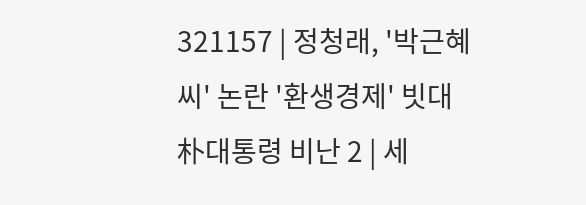321157 | 정청래, '박근혜씨' 논란 '환생경제' 빗대 朴대통령 비난 2 | 세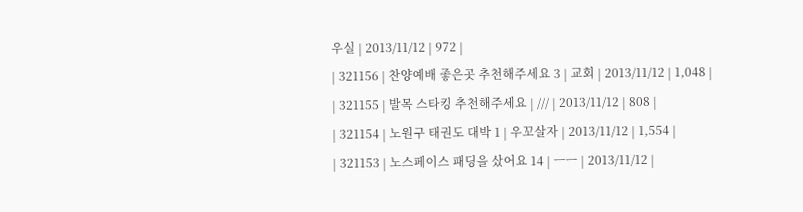우실 | 2013/11/12 | 972 |
| 321156 | 찬양예배 좋은곳 추천해주세요 3 | 교회 | 2013/11/12 | 1,048 |
| 321155 | 발목 스타킹 추천해주세요 | /// | 2013/11/12 | 808 |
| 321154 | 노원구 태권도 대박 1 | 우꼬살자 | 2013/11/12 | 1,554 |
| 321153 | 노스페이스 패딩을 샀어요 14 | ㅡㅡ | 2013/11/12 |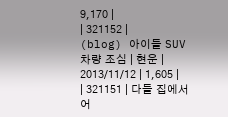9,170 |
| 321152 | (blog) 아이들 SUV 차량 조심 | 현운 | 2013/11/12 | 1,605 |
| 321151 | 다들 집에서 어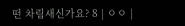떤 차림새신가요? 8 | ㅇㅇ |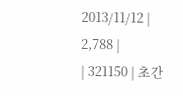2013/11/12 | 2,788 |
| 321150 | 초간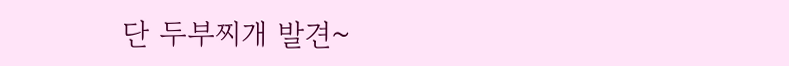단 두부찌개 발견~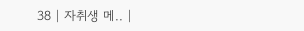38 | 자취생 메.. |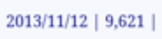2013/11/12 | 9,621 |